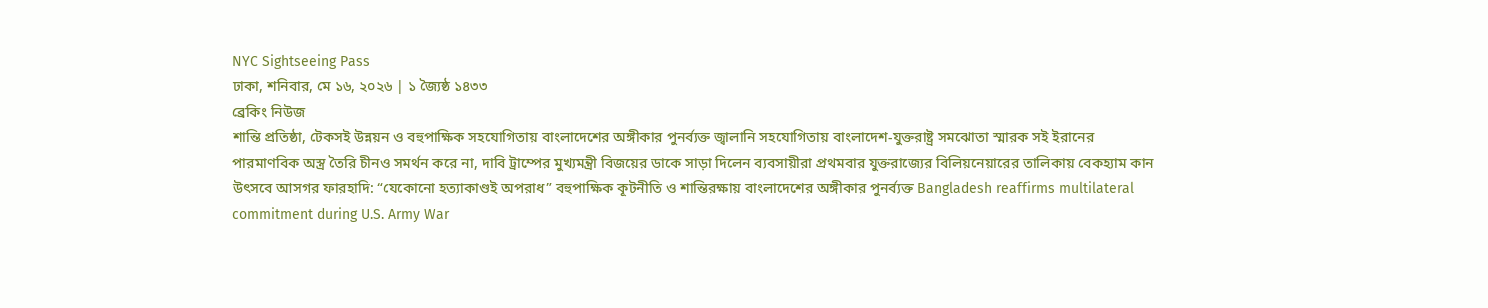NYC Sightseeing Pass
ঢাকা, শনিবার, মে ১৬, ২০২৬ | ১ জ্যৈষ্ঠ ১৪৩৩
ব্রেকিং নিউজ
শান্তি প্রতিষ্ঠা, টেকসই উন্নয়ন ও বহুপাক্ষিক সহযোগিতায় বাংলাদেশের অঙ্গীকার পুনর্ব্যক্ত জ্বালানি সহযোগিতায় বাংলাদেশ-যুক্তরাষ্ট্র সমঝোতা স্মারক সই ইরানের পারমাণবিক অস্ত্র তৈরি চীনও সমর্থন করে না, দাবি ট্রাম্পের মুখ্যমন্ত্রী বিজয়ের ডাকে সাড়া দিলেন ব্যবসায়ীরা প্রথমবার যুক্তরাজ্যের বিলিয়নেয়ারের তালিকায় বেকহ্যাম কান উৎসবে আসগর ফারহাদি: “যেকোনো হত্যাকাণ্ডই অপরাধ” বহুপাক্ষিক কূটনীতি ও শান্তিরক্ষায় বাংলাদেশের অঙ্গীকার পুনর্ব্যক্ত Bangladesh reaffirms multilateral commitment during U.S. Army War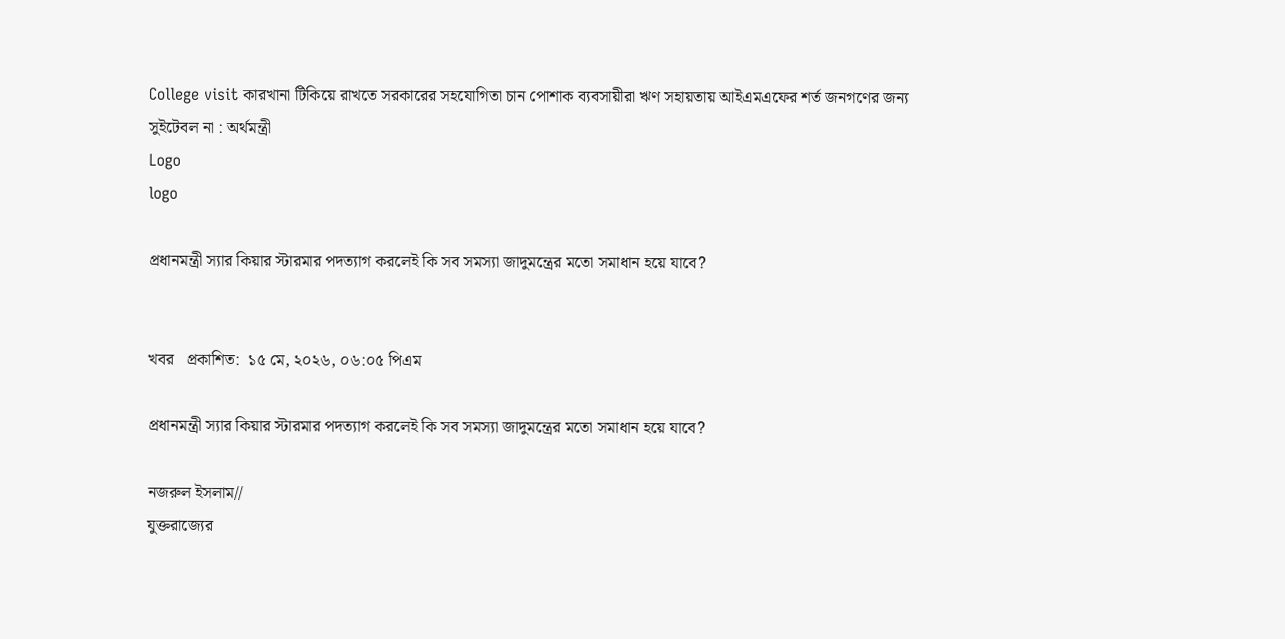College visit কারখানা টিকিয়ে রাখতে সরকারের সহযোগিতা চান পোশাক ব্যবসায়ীরা ঋণ সহায়তায় আইএমএফের শর্ত জনগণের জন্য সুইটেবল না : অর্থমন্ত্রী
Logo
logo

প্রধানমন্ত্রী স্যার কিয়ার স্টারমার পদত্যাগ করলেই কি সব সমস্যা জাদুমন্ত্রের মতো সমাধান হয়ে যাবে?


খবর   প্রকাশিত:  ১৫ মে, ২০২৬, ০৬:০৫ পিএম

প্রধানমন্ত্রী স্যার কিয়ার স্টারমার পদত্যাগ করলেই কি সব সমস্যা জাদুমন্ত্রের মতো সমাধান হয়ে যাবে?

নজরুল ইসলাম//
যুক্তরাজ্যের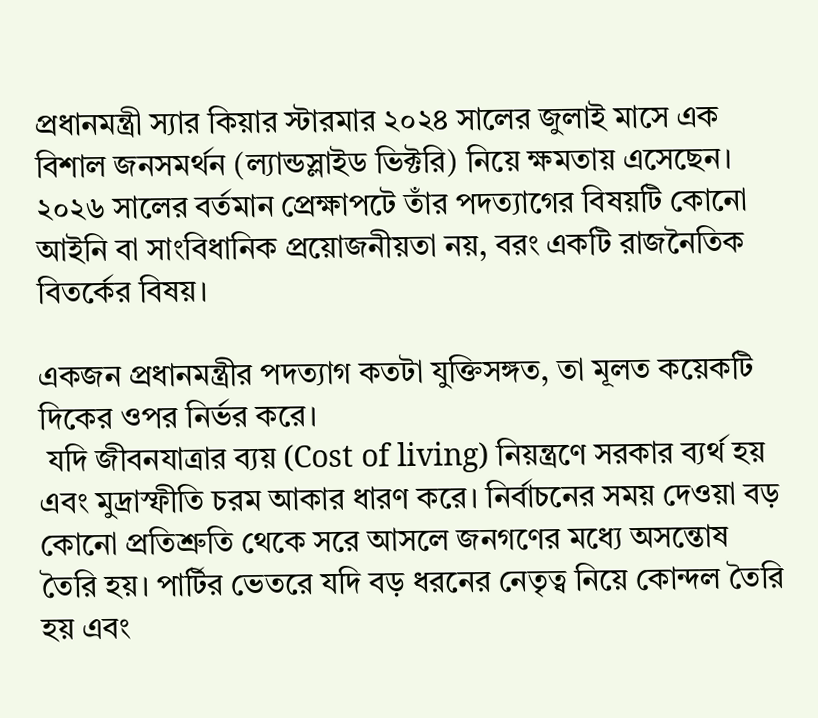প্রধানমন্ত্রী স্যার কিয়ার স্টারমার ২০২৪ সালের জুলাই মাসে এক বিশাল জনসমর্থন (ল্যান্ডস্লাইড ভিক্টরি) নিয়ে ক্ষমতায় এসেছেন। ২০২৬ সালের বর্তমান প্রেক্ষাপটে তাঁর পদত্যাগের বিষয়টি কোনো আইনি বা সাংবিধানিক প্রয়োজনীয়তা নয়, বরং একটি রাজনৈতিক বিতর্কের বিষয়।

একজন প্রধানমন্ত্রীর পদত্যাগ কতটা যুক্তিসঙ্গত, তা মূলত কয়েকটি দিকের ওপর নির্ভর করে।
 যদি জীবনযাত্রার ব্যয় (Cost of living) নিয়ন্ত্রণে সরকার ব্যর্থ হয় এবং মুদ্রাস্ফীতি চরম আকার ধারণ করে। নির্বাচনের সময় দেওয়া বড় কোনো প্রতিশ্রুতি থেকে সরে আসলে জনগণের মধ্যে অসন্তোষ তৈরি হয়। পার্টির ভেতরে যদি বড় ধরনের নেতৃত্ব নিয়ে কোন্দল তৈরি হয় এবং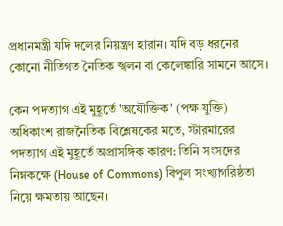প্রধানমন্ত্রী যদি দলের নিয়ন্ত্রণ হারান। যদি বড় ধরনের কোনো নীতিগত নৈতিক স্খলন বা কেলেঙ্কারি সামনে আসে।

কেন পদত্যাগ এই মুহূর্তে 'অযৌক্তিক' (পক্ষ যুক্তি)
অধিকাংশ রাজনৈতিক বিশ্লেষকের মতে, স্টারমারের পদত্যাগ এই মুহূর্তে অপ্রাসঙ্গিক কারণ: তিনি সংসদের নিম্নকক্ষে (House of Commons) বিপুল সংখ্যাগরিষ্ঠতা নিয়ে ক্ষমতায় আছেন।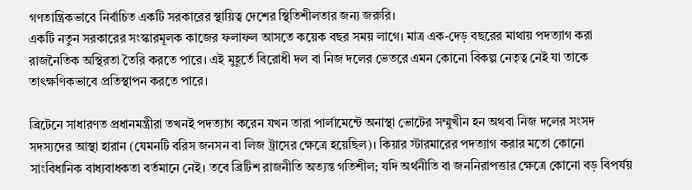গণতান্ত্রিকভাবে নির্বাচিত একটি সরকারের স্থায়িত্ব দেশের স্থিতিশীলতার জন্য জরুরি।
একটি নতুন সরকারের সংস্কারমূলক কাজের ফলাফল আসতে কয়েক বছর সময় লাগে। মাত্র এক-দেড় বছরের মাথায় পদত্যাগ করা রাজনৈতিক অস্থিরতা তৈরি করতে পারে। এই মুহূর্তে বিরোধী দল বা নিজ দলের ভেতরে এমন কোনো বিকল্প নেতৃত্ব নেই যা তাকে তাৎক্ষণিকভাবে প্রতিস্থাপন করতে পারে।

ব্রিটেনে সাধারণত প্রধানমন্ত্রীরা তখনই পদত্যাগ করেন যখন তারা পার্লামেন্টে অনাস্থা ভোটের সম্মুখীন হন অথবা নিজ দলের সংসদ সদস্যদের আস্থা হারান (যেমনটি বরিস জনসন বা লিজ ট্রাসের ক্ষেত্রে হয়েছিল)। কিয়ার স্টারমারের পদত্যাগ করার মতো কোনো সাংবিধানিক বাধ্যবাধকতা বর্তমানে নেই। তবে ব্রিটিশ রাজনীতি অত্যন্ত গতিশীল; যদি অর্থনীতি বা জননিরাপত্তার ক্ষেত্রে কোনো বড় বিপর্যয়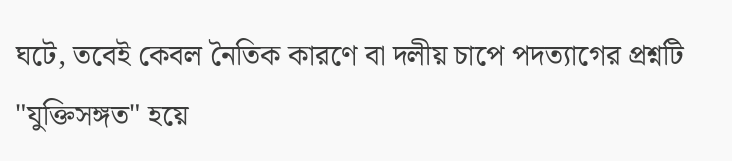ঘটে, তবেই কেবল নৈতিক কারণে বা দলীয় চাপে পদত্যাগের প্রশ্নটি "যুক্তিসঙ্গত" হয়ে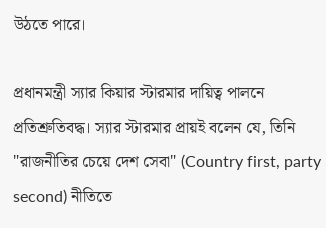উঠতে পারে।

প্রধানমন্ত্রী স্যার কিয়ার স্টারমার দায়িত্ব পালনে প্রতিশ্রুতিবদ্ধ। স্যার স্টারমার প্রায়ই বলেন যে, তিনি "রাজনীতির চেয়ে দেশ সেবা" (Country first, party second) নীতিতে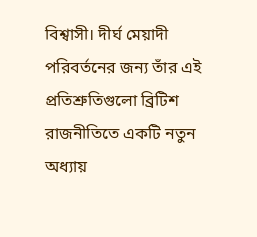বিশ্বাসী। দীর্ঘ মেয়াদী পরিবর্তনের জন্য তাঁর এই প্রতিশ্রুতিগুলো ব্রিটিশ রাজনীতিতে একটি নতুন অধ্যায়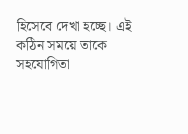হিসেবে দেখা হচ্ছে। এই কঠিন সময়ে তাকে সহযোগিতা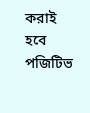করাই হবে পজিটিভ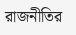রাজনীতির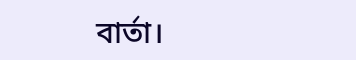বার্তা।